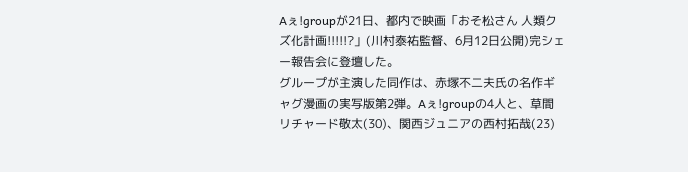Aぇ!groupが21日、都内で映画「おそ松さん 人類クズ化計画!!!!!?」(川村泰祐監督、6月12日公開)完シェー報告会に登壇した。
グループが主演した同作は、赤塚不二夫氏の名作ギャグ漫画の実写版第2弾。Aぇ!groupの4人と、草間リチャード敬太(30)、関西ジュニアの西村拓哉(23)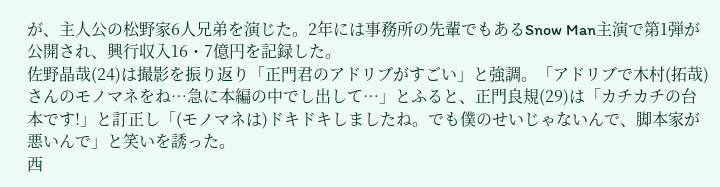が、主人公の松野家6人兄弟を演じた。2年には事務所の先輩でもあるSnow Man主演で第1弾が公開され、興行収入16・7億円を記録した。
佐野晶哉(24)は撮影を振り返り「正門君のアドリブがすごい」と強調。「アドリブで木村(拓哉)さんのモノマネをね…急に本編の中でし出して…」とふると、正門良規(29)は「カチカチの台本です!」と訂正し「(モノマネは)ドキドキしましたね。でも僕のせいじゃないんで、脚本家が悪いんで」と笑いを誘った。
西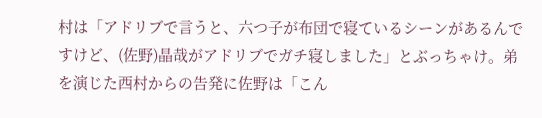村は「アドリブで言うと、六つ子が布団で寝ているシーンがあるんですけど、(佐野)晶哉がアドリブでガチ寝しました」とぶっちゃけ。弟を演じた西村からの告発に佐野は「こん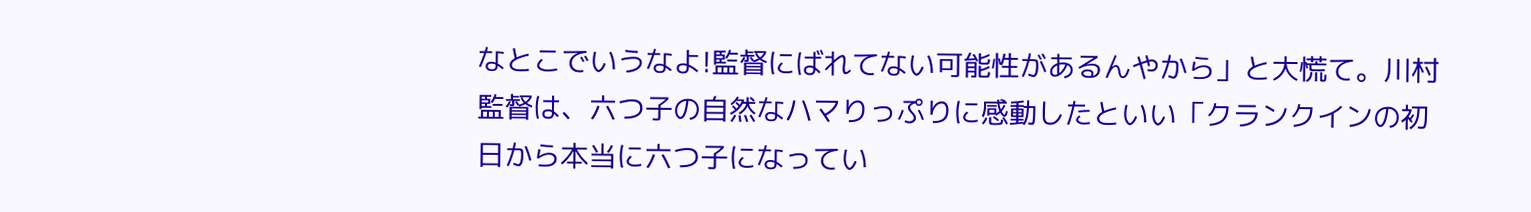なとこでいうなよ!監督にばれてない可能性があるんやから」と大慌て。川村監督は、六つ子の自然なハマりっぷりに感動したといい「クランクインの初日から本当に六つ子になってい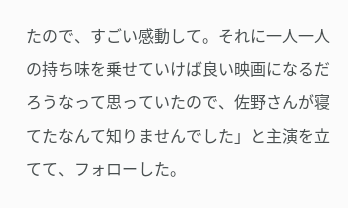たので、すごい感動して。それに一人一人の持ち味を乗せていけば良い映画になるだろうなって思っていたので、佐野さんが寝てたなんて知りませんでした」と主演を立てて、フォローした。